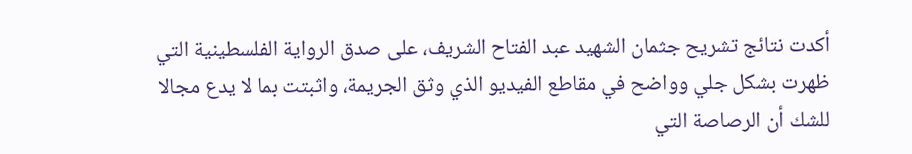أكدت نتائج تشريح جثمان الشهيد عبد الفتاح الشريف، على صدق الرواية الفلسطينية التي ظهرت بشكل جلي وواضح في مقاطع الفيديو الذي وثق الجريمة، واثبتت بما لا يدع مجالا للشك أن الرصاصة التي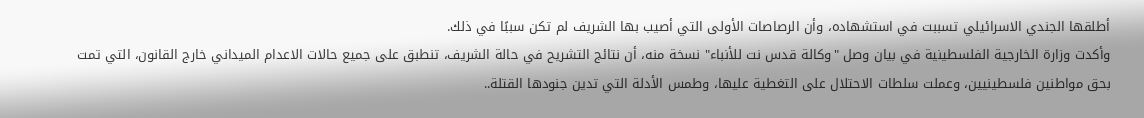أطلقها الجندي الاسرائيلي تسببت في استشهاده، وأن الرصاصات الأولى التي أصيب بها الشريف لم تكن سببًا في ذلك.
وأكدت وزارة الخارجية الفلسطينية في بيان وصل "وكالة قدس نت للأنباء" نسخة منه، أن نتائج التشريح في حالة الشريف، تنطبق على جميع حالات الاعدام الميداني خارج القانون، التي تمت بحق مواطنين فلسطينيين، وعملت سلطات الاحتلال على التغطية عليها، وطمس الأدلة التي تدين جنودها القتلة..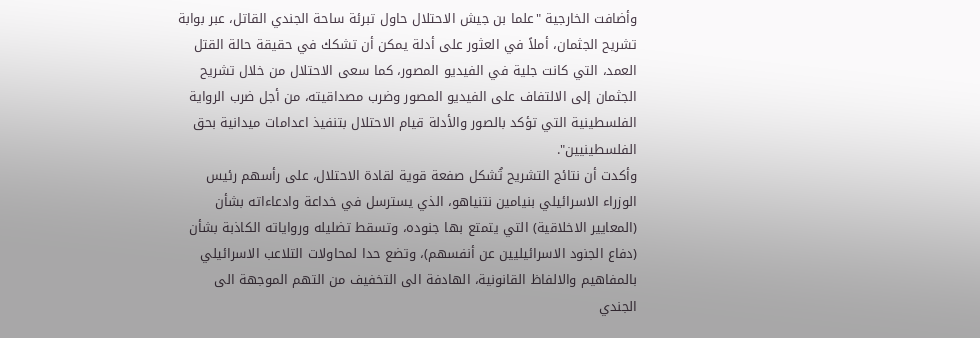وأضافت الخارجية "علما بن جيش الاحتلال حاول تبرئة ساحة الجندي القاتل، عبر بوابة تشريح الجثمان، أملاً في العثور على أدلة يمكن أن تشكك في حقيقة حالة القتل العمد، التي كانت جلية في الفيديو المصور، كما سعى الاحتلال من خلال تشريح الجثمان إلى الالتفاف على الفيديو المصور وضرب مصداقيته، من أجل ضرب الرواية الفلسطينية التي تؤكد بالصور والأدلة قيام الاحتلال بتنفيذ اعدامات ميدانية بحق الفلسطينيين".
وأكدت أن نتائج التشريح تُشكل صفعة قوية لقادة الاحتلال، على رأسهم رئيس الوزراء الاسرائيلي بنيامين نتنياهو، الذي يسترسل في خداعة وادعاءاته بشأن (المعايير الاخلاقية) التي يتمتع بها جنوده، وتسقط تضليله ورواياته الكاذبة بشأن (دفاع الجنود الاسرائيليين عن أنفسهم)، وتضع حدا لمحاولات التلاعب الاسرائيلي بالمفاهيم والالفاظ القانونية، الهادفة الى التخفيف من التهم الموجهة الى الجندي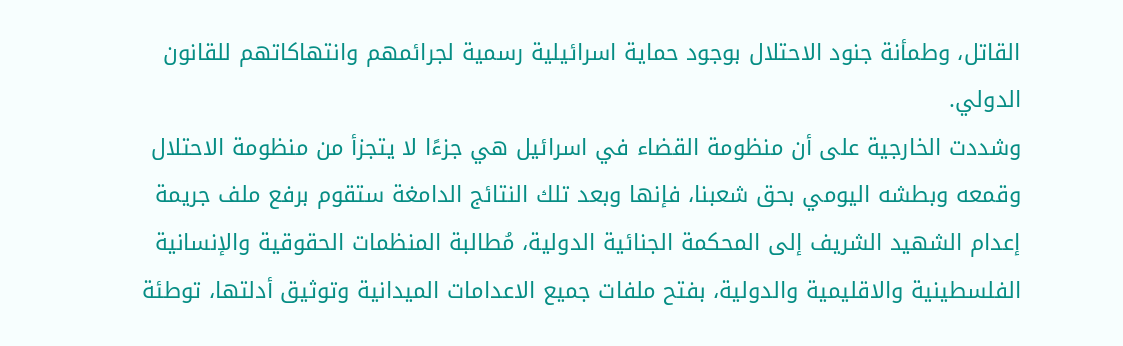القاتل، وطمأنة جنود الاحتلال بوجود حماية اسرائيلية رسمية لجرائمهم وانتهاكاتهم للقانون الدولي.
وشددت الخارجية على أن منظومة القضاء في اسرائيل هي جزءًا لا يتجزأ من منظومة الاحتلال وقمعه وبطشه اليومي بحق شعبنا، فإنها وبعد تلك النتائج الدامغة ستقوم برفع ملف جريمة إعدام الشهيد الشريف إلى المحكمة الجنائية الدولية، مُطالبة المنظمات الحقوقية والإنسانية الفلسطينية والاقليمية والدولية، بفتح ملفات جميع الاعدامات الميدانية وتوثيق أدلتها، توطئة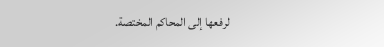لرفعها إلى المحاكم المختصة.